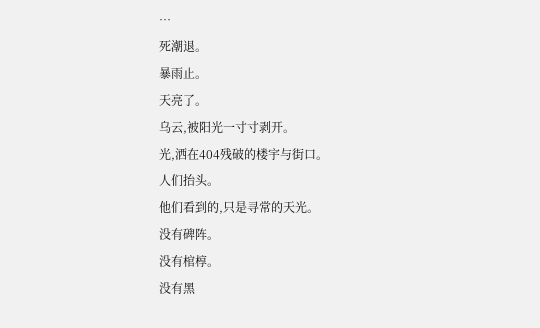…
死潮退。
暴雨止。
天亮了。
乌云,被阳光一寸寸剥开。
光,洒在404残破的楼宇与街口。
人们抬头。
他们看到的,只是寻常的天光。
没有碑阵。
没有棺椁。
没有黑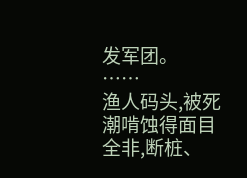发军团。
……
渔人码头,被死潮啃蚀得面目全非,断桩、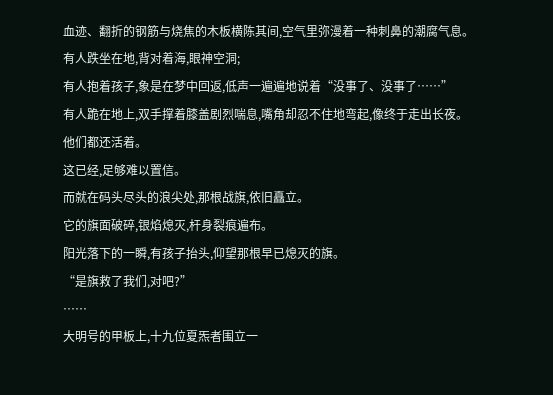血迹、翻折的钢筋与烧焦的木板横陈其间,空气里弥漫着一种刺鼻的潮腐气息。
有人跌坐在地,背对着海,眼神空洞;
有人抱着孩子,象是在梦中回返,低声一遍遍地说着“没事了、没事了……”
有人跪在地上,双手撑着膝盖剧烈喘息,嘴角却忍不住地弯起,像终于走出长夜。
他们都还活着。
这已经,足够难以置信。
而就在码头尽头的浪尖处,那根战旗,依旧矗立。
它的旗面破碎,银焰熄灭,杆身裂痕遍布。
阳光落下的一瞬,有孩子抬头,仰望那根早已熄灭的旗。
“是旗救了我们,对吧?”
……
大明号的甲板上,十九位夏炁者围立一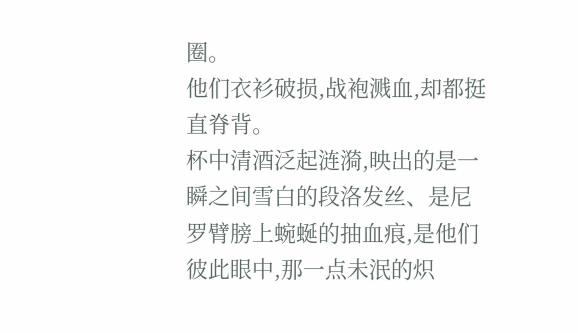圈。
他们衣衫破损,战袍溅血,却都挺直脊背。
杯中清酒泛起涟漪,映出的是一瞬之间雪白的段洛发丝、是尼罗臂膀上蜿蜒的抽血痕,是他们彼此眼中,那一点未泯的炽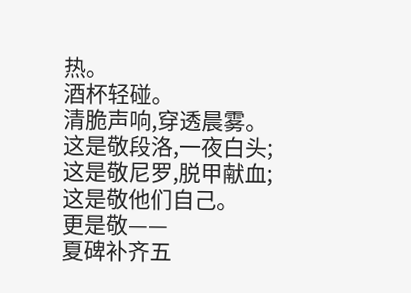热。
酒杯轻碰。
清脆声响,穿透晨雾。
这是敬段洛,一夜白头;
这是敬尼罗,脱甲献血;
这是敬他们自己。
更是敬——
夏碑补齐五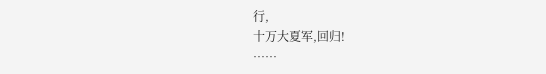行,
十万大夏军,回归!
……